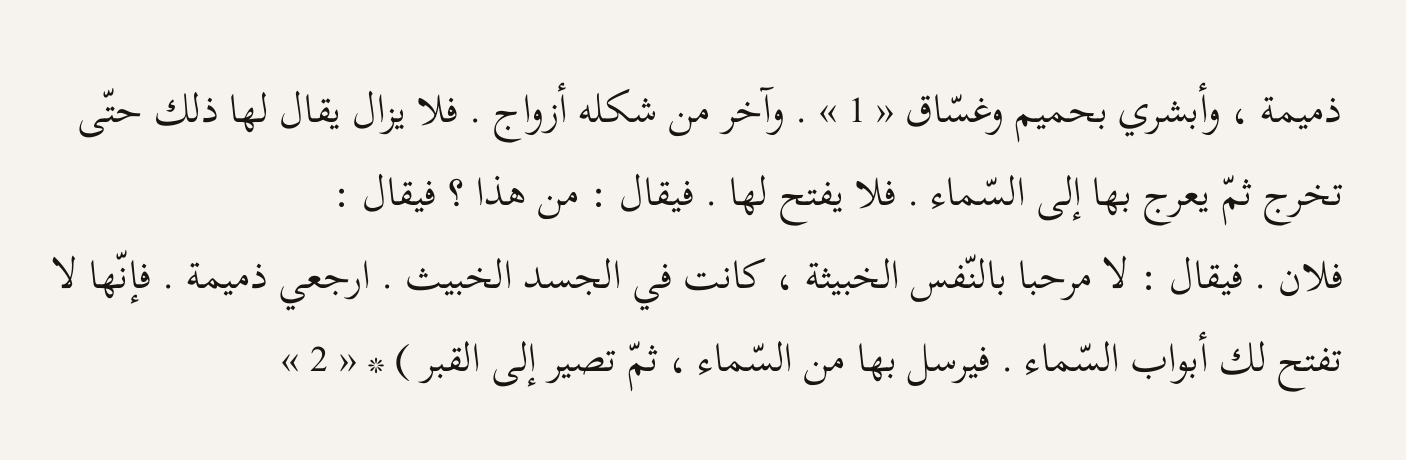ذميمة ، وأبشري بحميم وغسّاق « 1 » . وآخر من شكله أزواج . فلا يزال يقال لها ذلك حتّى تخرج ثمّ يعرج بها إلى السّماء . فلا يفتح لها . فيقال : من هذا ؟ فيقال :
فلان . فيقال : لا مرحبا بالنّفس الخبيثة ، كانت في الجسد الخبيث . ارجعي ذميمة . فإنّها لا تفتح لك أبواب السّماء . فيرسل بها من السّماء ، ثمّ تصير إلى القبر ) * « 2 »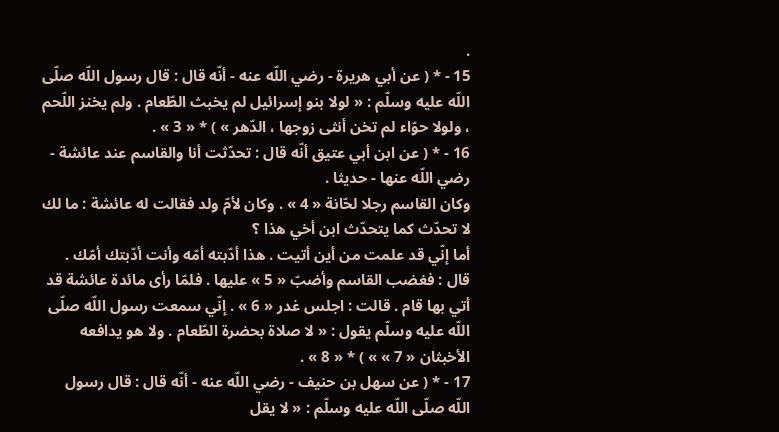.
15 - * ( عن أبي هريرة - رضي اللّه عنه - أنّه قال : قال رسول اللّه صلّى اللّه عليه وسلّم : « لولا بنو إسرائيل لم يخبث الطّعام . ولم يخنز اللّحم ، ولولا حوّاء لم تخن أنثى زوجها ، الدّهر » ) * « 3 » .
16 - * ( عن ابن أبي عتيق أنّه قال : تحدّثت أنا والقاسم عند عائشة - رضي اللّه عنها - حديثا .
وكان القاسم رجلا لحّانة « 4 » . وكان لأمّ ولد فقالت له عائشة : ما لك لا تحدّث كما يتحدّث ابن أخي هذا ؟
أما إنّي قد علمت من أين أتيت . هذا أدّبته أمّه وأنت أدّبتك أمّك . قال : فغضب القاسم وأضبّ « 5 » عليها . فلمّا رأى مائدة عائشة قد أتي بها قام . قالت : اجلس غدر « 6 » . إنّي سمعت رسول اللّه صلّى اللّه عليه وسلّم يقول : « لا صلاة بحضرة الطّعام . ولا هو يدافعه الأخبثان « 7 » » ) * « 8 » .
17 - * ( عن سهل بن حنيف - رضي اللّه عنه - أنّه قال : قال رسول اللّه صلّى اللّه عليه وسلّم : « لا يقل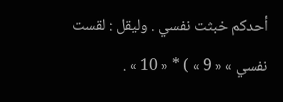أحدكم خبثت نفسي . وليقل : لقست نفسي » « 9 » ) * « 10 » .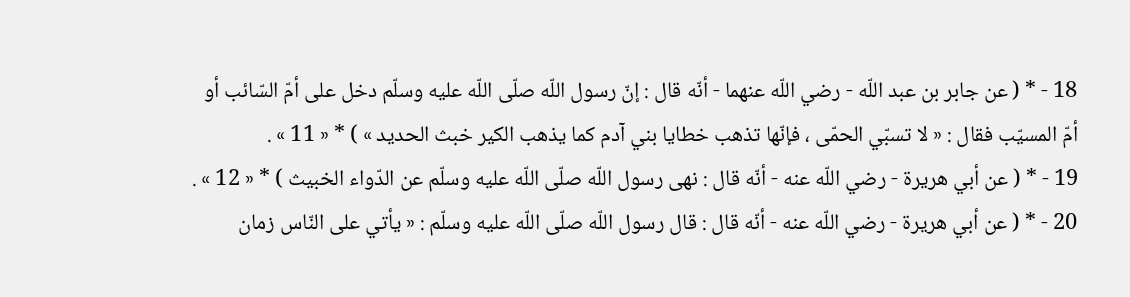18 - * ( عن جابر بن عبد اللّه - رضي اللّه عنهما - أنّه قال : إنّ رسول اللّه صلّى اللّه عليه وسلّم دخل على أمّ السّائب أو أمّ المسيّب فقال : « لا تسبّي الحمّى ، فإنّها تذهب خطايا بني آدم كما يذهب الكير خبث الحديد » ) * « 11 » .
19 - * ( عن أبي هريرة - رضي اللّه عنه - أنّه قال : نهى رسول اللّه صلّى اللّه عليه وسلّم عن الدّواء الخبيث ) * « 12 » .
20 - * ( عن أبي هريرة - رضي اللّه عنه - أنّه قال : قال رسول اللّه صلّى اللّه عليه وسلّم : « يأتي على النّاس زمان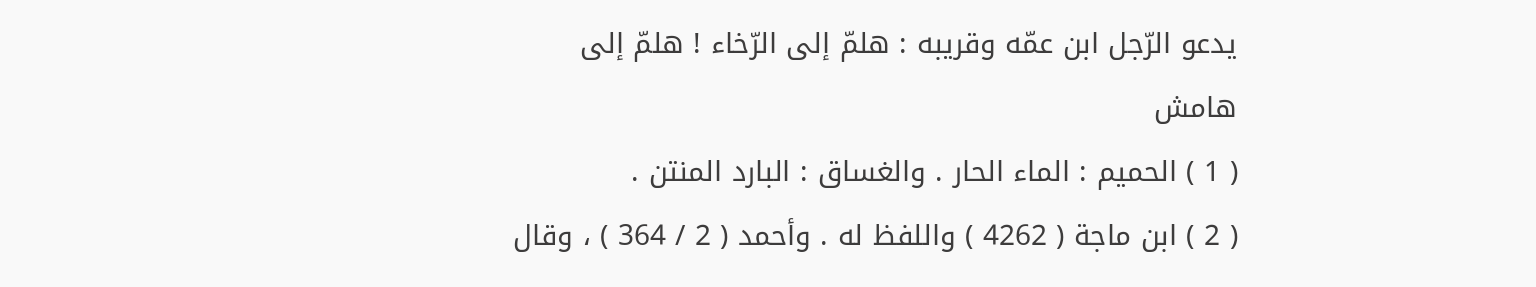يدعو الرّجل ابن عمّه وقريبه : هلمّ إلى الرّخاء ! هلمّ إلى
هامش
( 1 ) الحميم : الماء الحار . والغساق : البارد المنتن .
( 2 ) ابن ماجة ( 4262 ) واللفظ له . وأحمد ( 2 / 364 ) ، وقال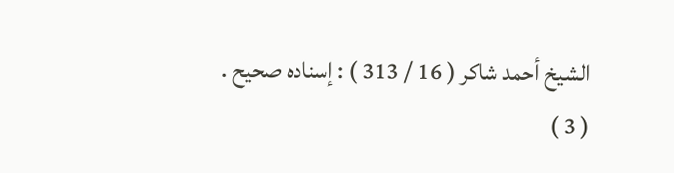الشيخ أحمد شاكر ( 16 / 313 ) : إسناده صحيح .
( 3 )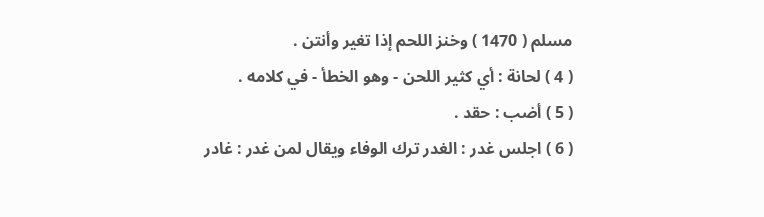مسلم ( 1470 ) وخنز اللحم إذا تغير وأنتن .
( 4 ) لحانة : أي كثير اللحن - وهو الخطأ - في كلامه .
( 5 ) أضب : حقد .
( 6 ) اجلس غدر : الغدر ترك الوفاء ويقال لمن غدر : غادر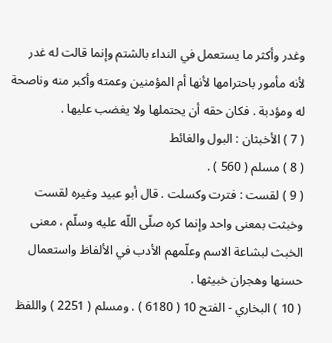وغدر وأكثر ما يستعمل في النداء بالشتم وإنما قالت له غدر لأنه مأمور باحترامها لأنها أم المؤمنين وعمته وأكبر منه وناصحة له ومؤدبة . فكان حقه أن يحتملها ولا يغضب عليها .
( 7 ) الأخبثان : البول والغائط
( 8 ) مسلم ( 560 ) .
( 9 ) لقست : فترت وكسلت . قال أبو عبيد وغيره لقست وخبثت بمعنى واحد وإنما كره صلّى اللّه عليه وسلّم ، معنى الخبث لبشاعة الاسم وعلّمهم الأدب في الألفاظ واستعمال حسنها وهجران خبيثها .
( 10 ) البخاري - الفتح 10 ( 6180 ) . ومسلم ( 2251 ) واللفظ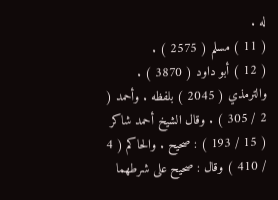له .
( 11 ) مسلم ( 2575 ) .
( 12 ) أبو داود ( 3870 ) . والترمذي ( 2045 ) بلفظه . وأحمد ( 2 / 305 ) . وقال الشيخ أحمد شاكر ( 15 / 193 ) : صحيح . والحاكم ( 4 / 410 ) وقال : صحيح على شرطهما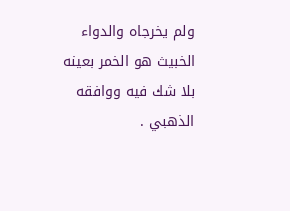ولم يخرجاه والدواء الخبيث هو الخمر بعينه بلا شك فيه ووافقه الذهبي .